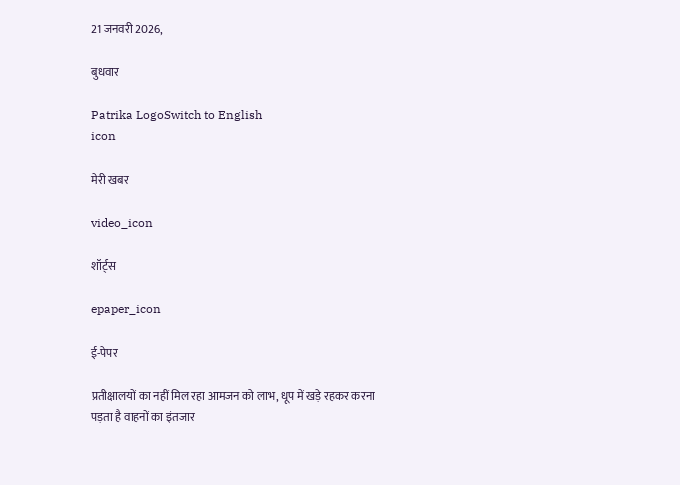21 जनवरी 2026,

बुधवार

Patrika LogoSwitch to English
icon

मेरी खबर

video_icon

शॉर्ट्स

epaper_icon

ई-पेपर

प्रतीक्षालयों का नहीं मिल रहा आमजन को लाभ, धूप में खड़े रहकर करना पड़ता है वाहनों का इंतजार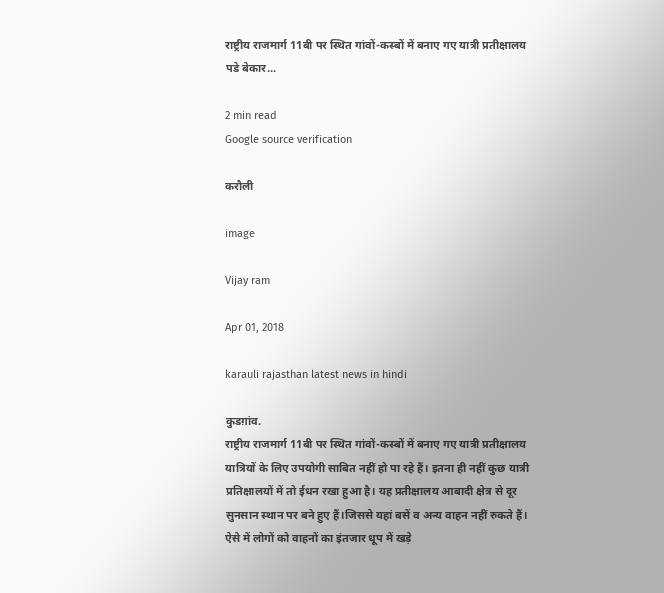राष्ट्रीय राजमार्ग 11बी पर स्थित गांवों-कस्बों में बनाए गए यात्री प्रतीक्षालय पडे बेकार...

2 min read
Google source verification

करौली

image

Vijay ram

Apr 01, 2018

karauli rajasthan latest news in hindi

कुडग़ांव.
राष्ट्रीय राजमार्ग 11बी पर स्थित गांवों-कस्बों में बनाए गए यात्री प्रतीक्षालय यात्रियों के लिए उपयोगी साबित नहीं हो पा रहे हैं। इतना ही नहीं कुछ यात्री प्रतिक्षालयों में तो ईधन रखा हुआ है। यह प्रतीक्षालय आबादी क्षेत्र से दूर सुनसान स्थान पर बने हुए हैं।जिससे यहां बसें व अन्य वाहन नहीं रुकते हैं। ऐसे में लोगों को वाहनों का इंतजार धूप में खड़े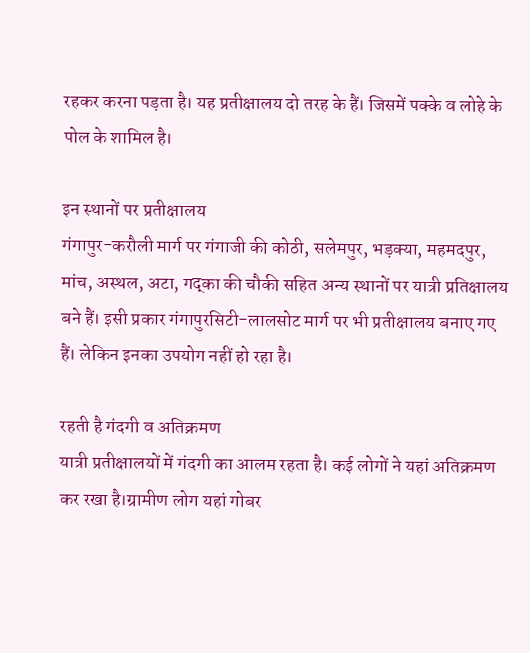रहकर करना पड़ता है। यह प्रतीक्षालय दो तरह के हैं। जिसमें पक्के व लोहे के पोल के शामिल है।

इन स्थानों पर प्रतीक्षालय
गंगापुर-करौली मार्ग पर गंगाजी की कोठी, सलेमपुर, भड़क्या, महमदपुर, मांच, अस्थल, अटा, गद्का की चौकी सहित अन्य स्थानों पर यात्री प्रतिक्षालय बने हैं। इसी प्रकार गंगापुरसिटी-लालसोट मार्ग पर भी प्रतीक्षालय बनाए गए हैं। लेकिन इनका उपयोग नहीं हो रहा है।

रहती है गंदगी व अतिक्रमण
यात्री प्रतीक्षालयों में गंदगी का आलम रहता है। कई लोगों ने यहां अतिक्रमण कर रखा है।ग्रामीण लोग यहां गोबर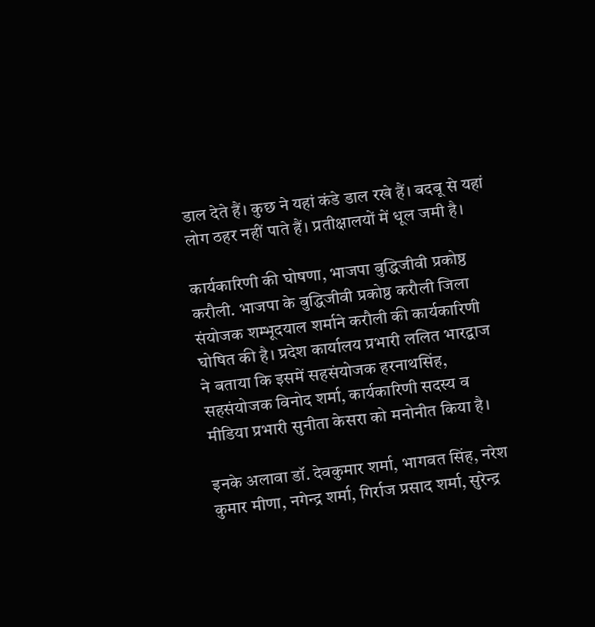डाल देते हैं। कुछ ने यहां कंडे डाल रखे हैं। बदबू से यहां लोग ठहर नहीं पाते हैं। प्रतीक्षालयों में धूल जमी है।

कार्यकारिणी की घोषणा, भाजपा बुद्धिजीवी प्रकोष्ठ
करौली. भाजपा के बुद्धिजीवी प्रकोष्ठ करौली जिला संयोजक शम्भूदयाल शर्माने करौली की कार्यकारिणी घोषित की है। प्रदेश कार्यालय प्रभारी ललित भारद्वाज ने बताया कि इसमें सहसंयोजक हरनाथसिंह, सहसंयोजक विनोद शर्मा, कार्यकारिणी सदस्य व मीडिया प्रभारी सुनीता केसरा को मनोनीत किया है।

इनके अलावा डॉ. देवकुमार शर्मा, भागवत सिंह, नरेश कुमार मीणा, नगेन्द्र शर्मा, गिर्राज प्रसाद शर्मा, सुरेन्द्र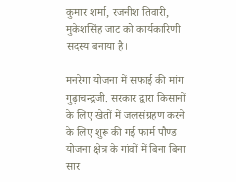कुमार शर्मा, रजनीश तिवारी, मुकेशसिंह जाट को कार्यकारिणी सदस्य बनाया है।

मनरेगा योजना में सफाई की मांग
गुढ़ाचन्द्रजी. सरकार द्वारा किसानों के लिए खेतों में जलसंग्रहण करने के लिए शुरू की गई फार्म पौण्ड योजना क्षेत्र के गांवों में बिना बिना सार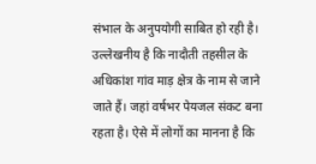संभाल के अनुपयोगी साबित हो रही है। उल्लेखनीय है कि नादौती तहसील के अधिकांश गांव माड़ क्षेत्र के नाम से जाने जाते हैं। जहां वर्षभर पेयजल संकट बना रहता है। ऐसे में लोगों का मानना है कि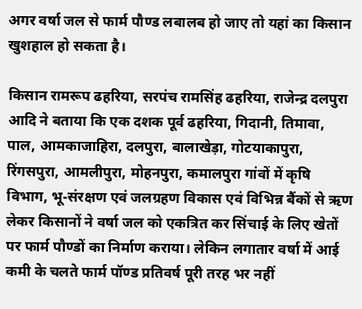अगर वर्षा जल से फार्म पौण्ड लबालब हो जाए तो यहां का किसान खुशहाल हो सकता है।

किसान रामरूप ढहरिया, सरपंच रामसिंह ढहरिया, राजेन्द्र दलपुरा आदि ने बताया कि एक दशक पूर्व ढहरिया, गिदानी, तिमावा, पाल, आमकाजाहिरा, दलपुरा, बालाखेड़ा, गोटयाकापुरा, रिंगसपुरा, आमलीपुरा, मोहनपुरा, कमालपुरा गांवों में कृषि विभाग, भू-संरक्षण एवं जलग्रहण विकास एवं विभिन्न बैंकों से ऋण लेकर किसानों ने वर्षा जल को एकत्रित कर सिंचाई के लिए खेतों पर फार्म पौण्डों का निर्माण कराया। लेकिन लगातार वर्षा में आई कमी के चलते फार्म पॉण्ड प्रतिवर्ष पूरी तरह भर नहीं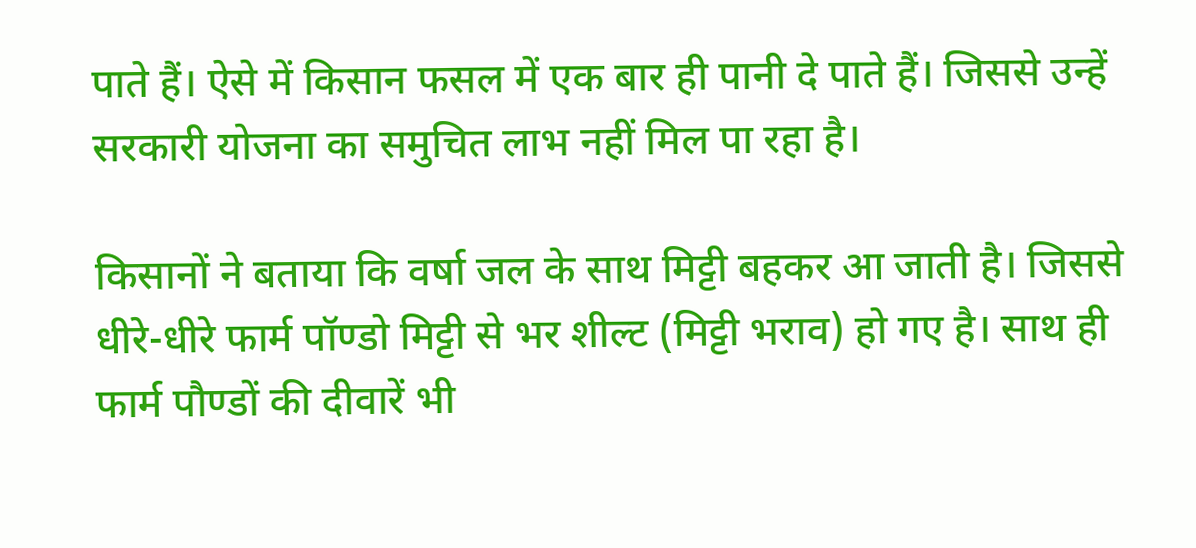पाते हैं। ऐसे में किसान फसल में एक बार ही पानी दे पाते हैं। जिससे उन्हें सरकारी योजना का समुचित लाभ नहीं मिल पा रहा है।

किसानों ने बताया कि वर्षा जल के साथ मिट्टी बहकर आ जाती है। जिससे धीरे-धीरे फार्म पॉण्डो मिट्टी से भर शील्ट (मिट्टी भराव) हो गए है। साथ ही फार्म पौण्डों की दीवारें भी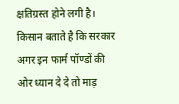क्षतिग्रस्त होने लगी है। किसान बताते है कि सरकार अगर इन फार्म पॉण्डों की ओर ध्यान दे दे तो माड़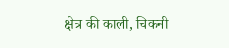क्षेत्र की काली, चिकनी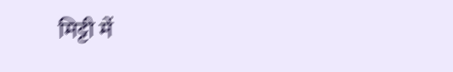मिट्टी में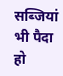सब्जियां भी पैदा हो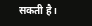सकती है।